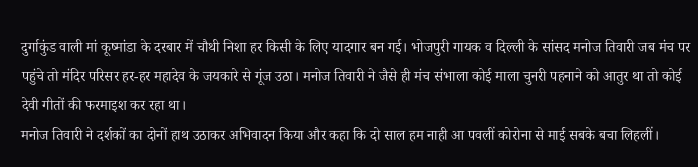दुर्गाकुंड वाली मां कूष्मांडा के दरबार में चौथी निशा हर किसी के लिए यादगार बन गई। भोजपुरी गायक व दिल्ली के सांसद मनोज तिवारी जब मंच पर पहुंचे तो मंदिर परिसर हर-हर महादेव के जयकारे से गूंज उठा। मनोज तिवारी ने जैसे ही मंच संभाला कोई माला चुनरी पहनाने को आतुर था तो कोई देवी गीतों की फरमाइश कर रहा था।
मनोज तिवारी ने दर्शकों का दोनों हाथ उठाकर अभिवादन किया और कहा कि दो साल हम नाही आ पवलीं कोरोना से माई सबके बचा लिहलीं।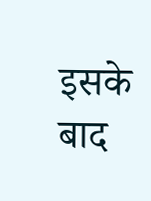इसके बाद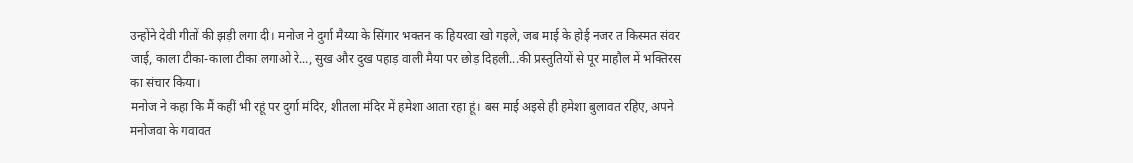उन्होंने देवी गीतों की झड़ी लगा दी। मनोज ने दुर्गा मैय्या के सिंगार भक्तन क हियरवा खो गइले, जब माई के होई नजर त किस्मत संवर जाई, काला टीका-काला टीका लगाओ रे..., सुख और दुख पहाड़ वाली मैया पर छोड़ दिहली...की प्रस्तुतियों से पूर माहौल में भक्तिरस का संचार किया।
मनोज ने कहा कि मैं कहीं भी रहूं पर दुर्गा मंदिर, शीतला मंदिर में हमेशा आता रहा हूं। बस माई अइसे ही हमेशा बुलावत रहिए, अपने मनोजवा के गवावत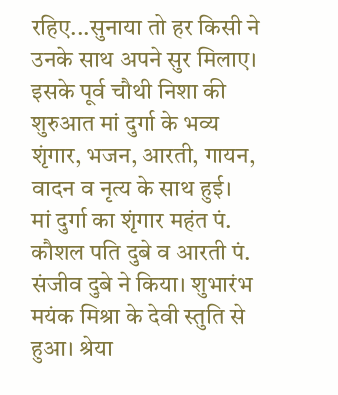रहिए...सुनाया तो हर किसी ने उनके साथ अपने सुर मिलाए। इसके पूर्व चौथी निशा की शुरुआत मां दुर्गा के भव्य शृंगार, भजन, आरती, गायन, वादन व नृत्य के साथ हुई।
मां दुर्गा का शृंगार महंत पं. कौशल पति दुबे व आरती पं. संजीव दुबे ने किया। शुभारंभ मयंक मिश्रा के देवी स्तुति से हुआ। श्रेया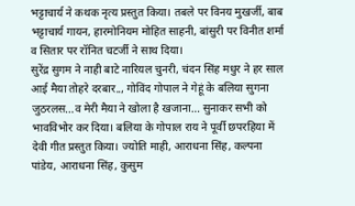भट्टाचार्य ने कथक नृत्य प्रस्तुत किया। तबले पर विनय मुखर्जी, बाब भट्टाचार्य गायन, हारमोनियम मोहित साहनी, बांसुरी पर विनीत शर्मा व सितार पर रॉनित चटर्जी ने साथ दिया।
सुरेंद्र सुगम ने नाही बाटे नारियल चुनरी, चंदन सिंह मधुर ने हर साल आई मैया तोहरे दरबार.., गोविंद गोपाल ने गेहूं के बलिया सुगना जुठरलस...व मेरी मैया ने खोला है खजाना... सुनाकर सभी को भावविभोर कर दिया। बलिया के गोपाल राय ने पूर्वी छपरहिया में देवी गीत प्रस्तुत किया। ज्योति माही, आराधना सिंह, कल्पना पांडेय, आराधना सिंह, कुसुम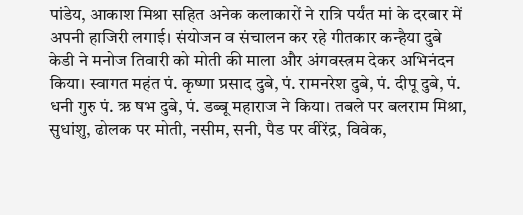पांडेय, आकाश मिश्रा सहित अनेक कलाकारों ने रात्रि पर्यंत मां के दरबार में अपनी हाजिरी लगाई। संयोजन व संचालन कर रहे गीतकार कन्हैया दुबे केडी ने मनोज तिवारी को मोती की माला और अंगवस्त्रम देकर अभिनंदन किया। स्वागत महंत पं. कृष्णा प्रसाद दुबे, पं. रामनरेश दुबे, पं. दीपू दुबे, पं. धनी गुरु पं. ऋ षभ दुबे, पं. डब्बू महाराज ने किया। तबले पर बलराम मिश्रा, सुधांशु, ढोलक पर मोती, नसीम, सनी, पैड पर वीरेंद्र, विवेक,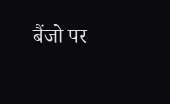बैंजो पर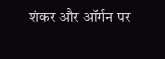शंकर और ऑर्गन पर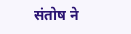संतोष ने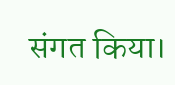संगत किया।